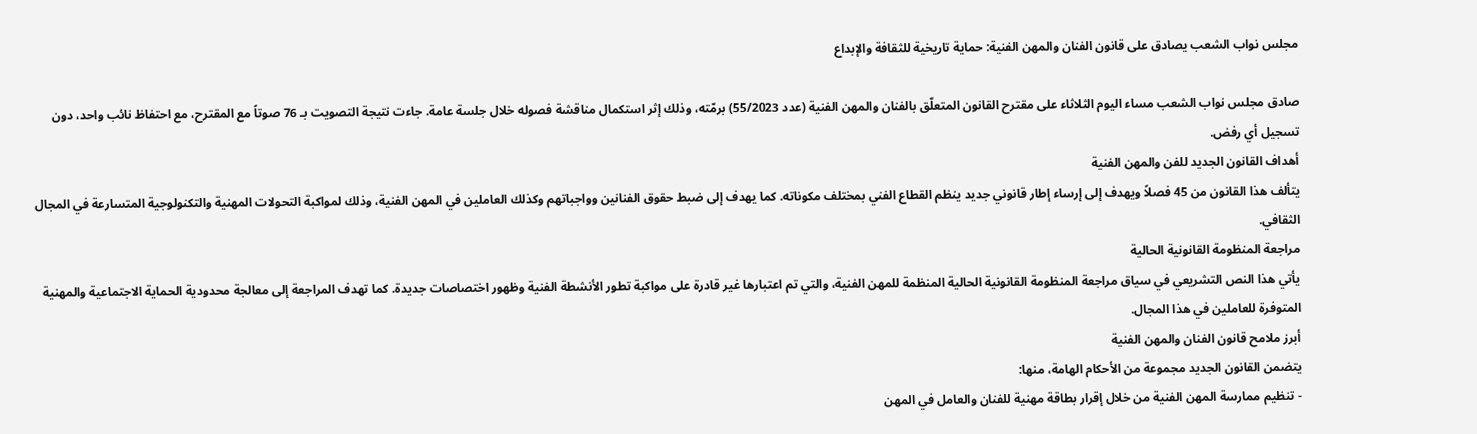مجلس نواب الشعب يصادق على قانون الفنان والمهن الفنية: حماية تاريخية للثقافة والإبداع

صادق مجلس نواب الشعب مساء اليوم الثلاثاء على مقترح القانون المتعلّق بالفنان والمهن الفنية (عدد 55/2023) برمّته، وذلك إثر استكمال مناقشة فصوله خلال جلسة عامة. جاءت نتيجة التصويت بـ 76 صوتاً مع المقترح، مع احتفاظ نائب واحد، دون تسجيل أي رفض.
أهداف القانون الجديد للفن والمهن الفنية
يتألف هذا القانون من 45 فصلاً ويهدف إلى إرساء إطار قانوني جديد ينظم القطاع الفني بمختلف مكوناته. كما يهدف إلى ضبط حقوق الفنانين وواجباتهم وكذلك العاملين في المهن الفنية، وذلك لمواكبة التحولات المهنية والتكنولوجية المتسارعة في المجال الثقافي.
مراجعة المنظومة القانونية الحالية
يأتي هذا النص التشريعي في سياق مراجعة المنظومة القانونية الحالية المنظمة للمهن الفنية، والتي تم اعتبارها غير قادرة على مواكبة تطور الأنشطة الفنية وظهور اختصاصات جديدة. كما تهدف المراجعة إلى معالجة محدودية الحماية الاجتماعية والمهنية المتوفرة للعاملين في هذا المجال.
أبرز ملامح قانون الفنان والمهن الفنية
يتضمن القانون الجديد مجموعة من الأحكام الهامة، منها:
- تنظيم ممارسة المهن الفنية من خلال إقرار بطاقة مهنية للفنان والعامل في المهن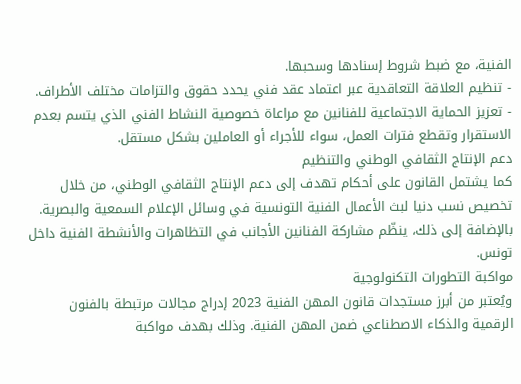الفنية، مع ضبط شروط إسنادها وسحبها.
- تنظيم العلاقة التعاقدية عبر اعتماد عقد فني يحدد حقوق والتزامات مختلف الأطراف.
- تعزيز الحماية الاجتماعية للفنانين مع مراعاة خصوصية النشاط الفني الذي يتسم بعدم الاستقرار وتقطع فترات العمل، سواء للأجراء أو العاملين بشكل مستقل.
دعم الإنتاج الثقافي الوطني والتنظيم
كما يشتمل القانون على أحكام تهدف إلى دعم الإنتاج الثقافي الوطني، من خلال تخصيص نسب دنيا لبث الأعمال الفنية التونسية في وسائل الإعلام السمعية والبصرية. بالإضافة إلى ذلك، ينظّم مشاركة الفنانين الأجانب في التظاهرات والأنشطة الفنية داخل تونس.
مواكبة التطورات التكنولوجية
ويُعتبر من أبرز مستجدات قانون المهن الفنية 2023 إدراج مجالات مرتبطة بالفنون الرقمية والذكاء الاصطناعي ضمن المهن الفنية. وذلك بهدف مواكبة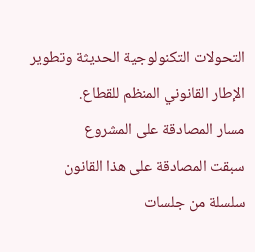التحولات التكنولوجية الحديثة وتطوير الإطار القانوني المنظم للقطاع.
مسار المصادقة على المشروع
سبقت المصادقة على هذا القانون سلسلة من جلسات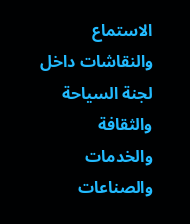الاستماع والنقاشات داخل لجنة السياحة والثقافة والخدمات والصناعات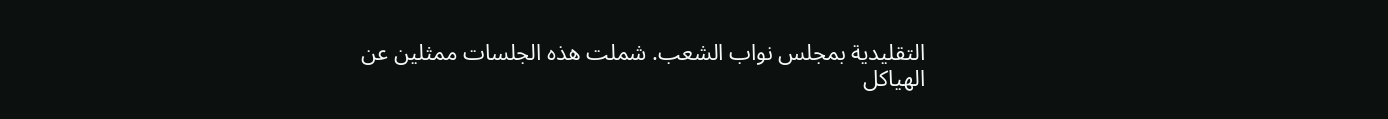التقليدية بمجلس نواب الشعب. شملت هذه الجلسات ممثلين عن الهياكل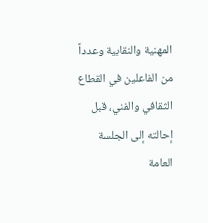المهنية والنقابية وعدداً من الفاعلين في القطاع الثقافي والفني، قبل إحالته إلى الجلسة العامة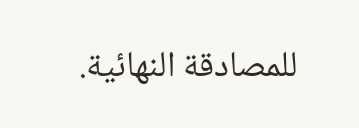للمصادقة النهائية.